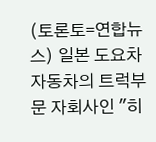(토론토=연합뉴스) 일본 도요차 자동차의 트럭부문 자회사인 "히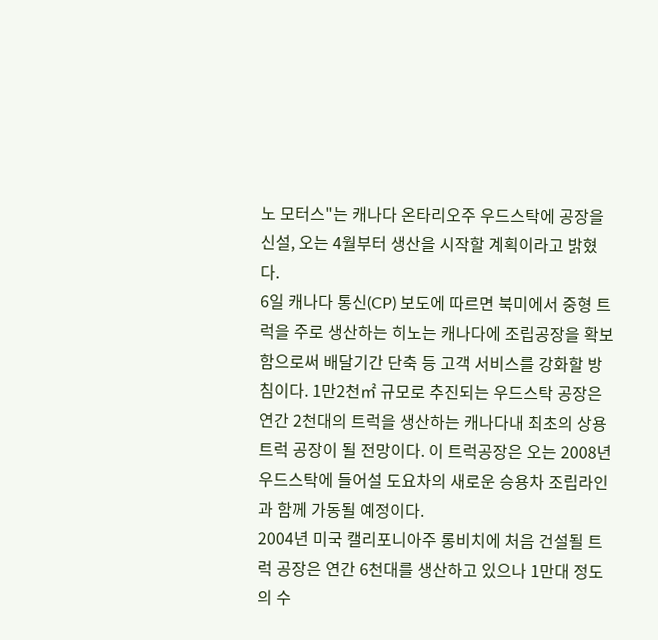노 모터스"는 캐나다 온타리오주 우드스탁에 공장을 신설, 오는 4월부터 생산을 시작할 계획이라고 밝혔다.
6일 캐나다 통신(CP) 보도에 따르면 북미에서 중형 트럭을 주로 생산하는 히노는 캐나다에 조립공장을 확보함으로써 배달기간 단축 등 고객 서비스를 강화할 방침이다. 1만2천㎡ 규모로 추진되는 우드스탁 공장은 연간 2천대의 트럭을 생산하는 캐나다내 최초의 상용트럭 공장이 될 전망이다. 이 트럭공장은 오는 2008년 우드스탁에 들어설 도요차의 새로운 승용차 조립라인과 함께 가동될 예정이다.
2004년 미국 캘리포니아주 롱비치에 처음 건설될 트럭 공장은 연간 6천대를 생산하고 있으나 1만대 정도의 수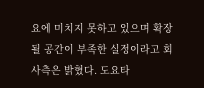요에 미치지 못하고 있으며 확장될 공간이 부족한 실정이라고 회사측은 밝혔다. 도요타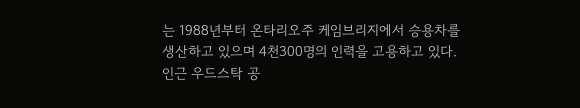는 1988년부터 온타리오주 케임브리지에서 승용차를 생산하고 있으며 4천300명의 인력을 고용하고 있다. 인근 우드스탁 공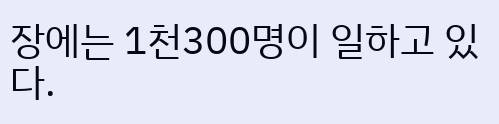장에는 1천300명이 일하고 있다.